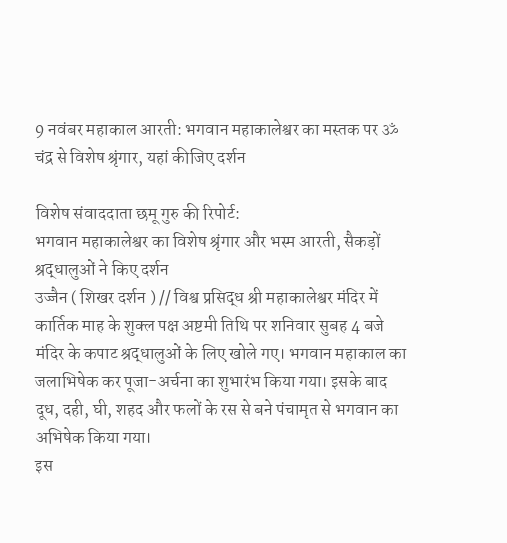9 नवंबर महाकाल आरती: भगवान महाकालेश्वर का मस्तक पर ॐ चंद्र से विशेष श्रृंगार, यहां कीजिए दर्शन

विशेष संवाददाता छमू गुरु की रिपोर्ट:
भगवान महाकालेश्वर का विशेष श्रृंगार और भस्म आरती, सैकड़ों श्रद्धालुओं ने किए दर्शन
उज्जैन ( शिखर दर्शन ) // विश्व प्रसिद्ध श्री महाकालेश्वर मंदिर में कार्तिक माह के शुक्ल पक्ष अष्टमी तिथि पर शनिवार सुबह 4 बजे मंदिर के कपाट श्रद्धालुओं के लिए खोले गए। भगवान महाकाल का जलाभिषेक कर पूजा-अर्चना का शुभारंभ किया गया। इसके बाद दूध, दही, घी, शहद और फलों के रस से बने पंचामृत से भगवान का अभिषेक किया गया।
इस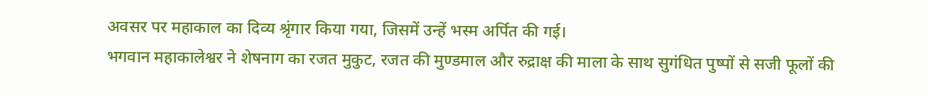अवसर पर महाकाल का दिव्य श्रृंगार किया गया, जिसमें उन्हें भस्म अर्पित की गई।
भगवान महाकालेश्वर ने शेषनाग का रजत मुकुट, रजत की मुण्डमाल और रुद्राक्ष की माला के साथ सुगंधित पुष्पों से सजी फूलों की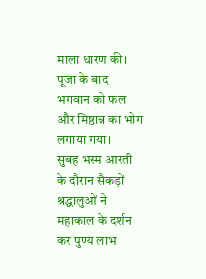माला धारण की। पूजा के बाद भगवान को फल और मिष्ठान्न का भोग लगाया गया।
सुबह भस्म आरती के दौरान सैकड़ों श्रद्धालुओं ने महाकाल के दर्शन कर पुण्य लाभ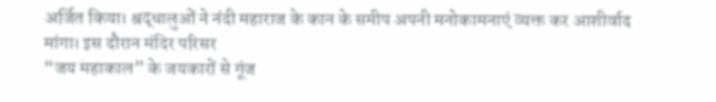अर्जित किया। श्रद्धालुओं ने नंदी महाराज के कान के समीप अपनी मनोकामनाएं व्यक्त कर आशीर्वाद मांगा। इस दौरान मंदिर परिसर
“जय महाकाल” के जयकारों से गूंज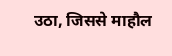उठा, जिससे माहौल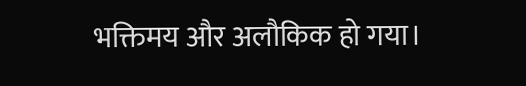भक्तिमय और अलौकिक हो गया।